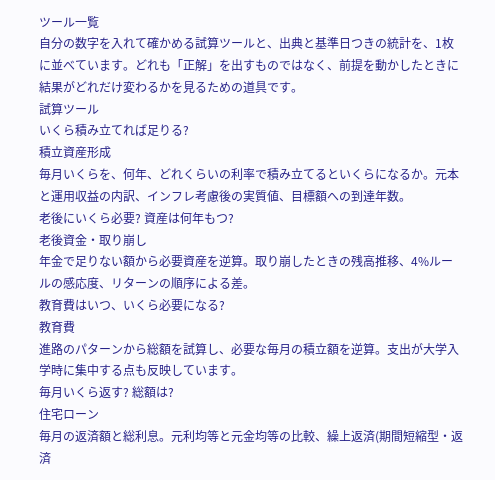ツール一覧
自分の数字を入れて確かめる試算ツールと、出典と基準日つきの統計を、1枚に並べています。どれも「正解」を出すものではなく、前提を動かしたときに結果がどれだけ変わるかを見るための道具です。
試算ツール
いくら積み立てれば足りる?
積立資産形成
毎月いくらを、何年、どれくらいの利率で積み立てるといくらになるか。元本と運用収益の内訳、インフレ考慮後の実質値、目標額への到達年数。
老後にいくら必要? 資産は何年もつ?
老後資金・取り崩し
年金で足りない額から必要資産を逆算。取り崩したときの残高推移、4%ルールの感応度、リターンの順序による差。
教育費はいつ、いくら必要になる?
教育費
進路のパターンから総額を試算し、必要な毎月の積立額を逆算。支出が大学入学時に集中する点も反映しています。
毎月いくら返す? 総額は?
住宅ローン
毎月の返済額と総利息。元利均等と元金均等の比較、繰上返済(期間短縮型・返済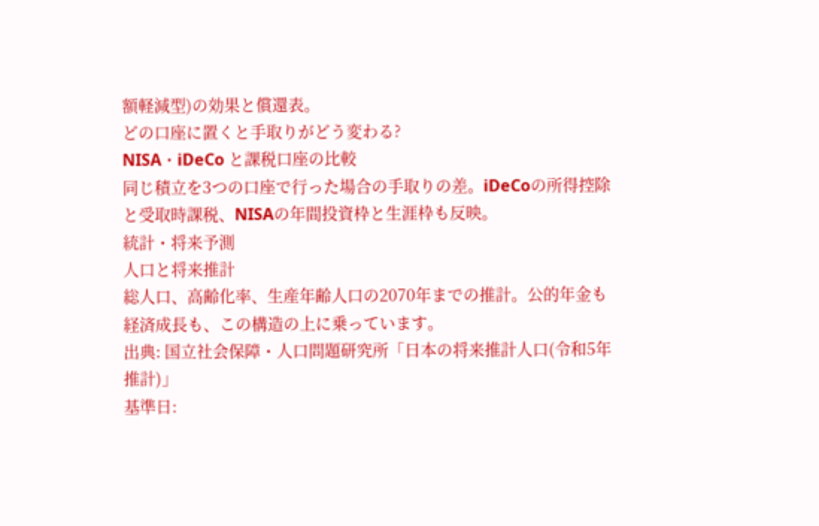額軽減型)の効果と償還表。
どの口座に置くと手取りがどう変わる?
NISA・iDeCo と課税口座の比較
同じ積立を3つの口座で行った場合の手取りの差。iDeCoの所得控除と受取時課税、NISAの年間投資枠と生涯枠も反映。
統計・将来予測
人口と将来推計
総人口、高齢化率、生産年齢人口の2070年までの推計。公的年金も経済成長も、この構造の上に乗っています。
出典: 国立社会保障・人口問題研究所「日本の将来推計人口(令和5年推計)」
基準日: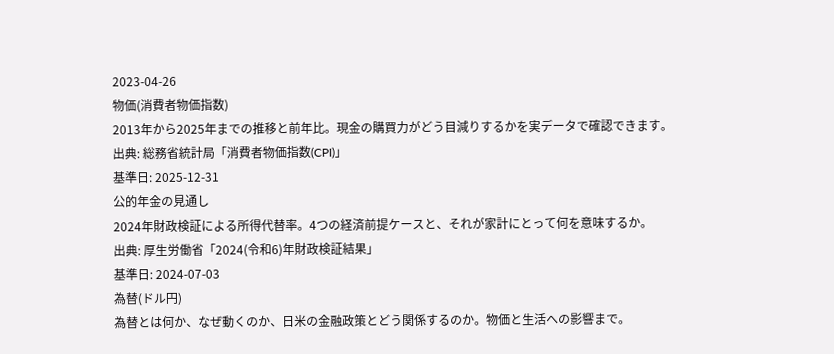2023-04-26
物価(消費者物価指数)
2013年から2025年までの推移と前年比。現金の購買力がどう目減りするかを実データで確認できます。
出典: 総務省統計局「消費者物価指数(CPI)」
基準日: 2025-12-31
公的年金の見通し
2024年財政検証による所得代替率。4つの経済前提ケースと、それが家計にとって何を意味するか。
出典: 厚生労働省「2024(令和6)年財政検証結果」
基準日: 2024-07-03
為替(ドル円)
為替とは何か、なぜ動くのか、日米の金融政策とどう関係するのか。物価と生活への影響まで。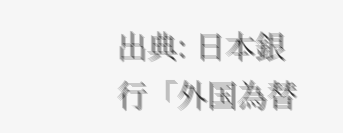出典: 日本銀行「外国為替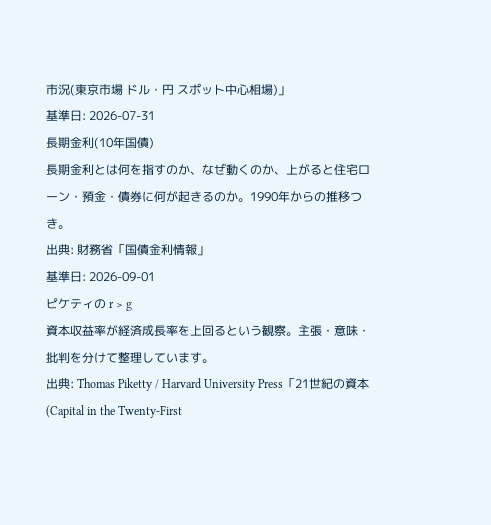市況(東京市場 ドル・円 スポット中心相場)」
基準日: 2026-07-31
長期金利(10年国債)
長期金利とは何を指すのか、なぜ動くのか、上がると住宅ローン・預金・債券に何が起きるのか。1990年からの推移つき。
出典: 財務省「国債金利情報」
基準日: 2026-09-01
ピケティの r > g
資本収益率が経済成長率を上回るという観察。主張・意味・批判を分けて整理しています。
出典: Thomas Piketty / Harvard University Press「21世紀の資本(Capital in the Twenty-First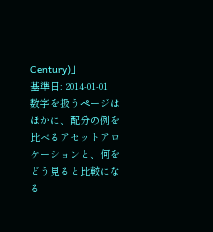Century)」
基準日: 2014-01-01
数字を扱うページはほかに、配分の例を比べるアセットアロケーションと、何をどう見ると比較になる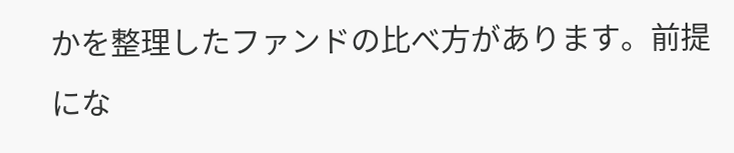かを整理したファンドの比べ方があります。前提にな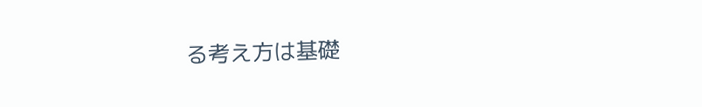る考え方は基礎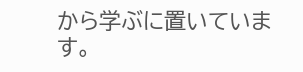から学ぶに置いています。